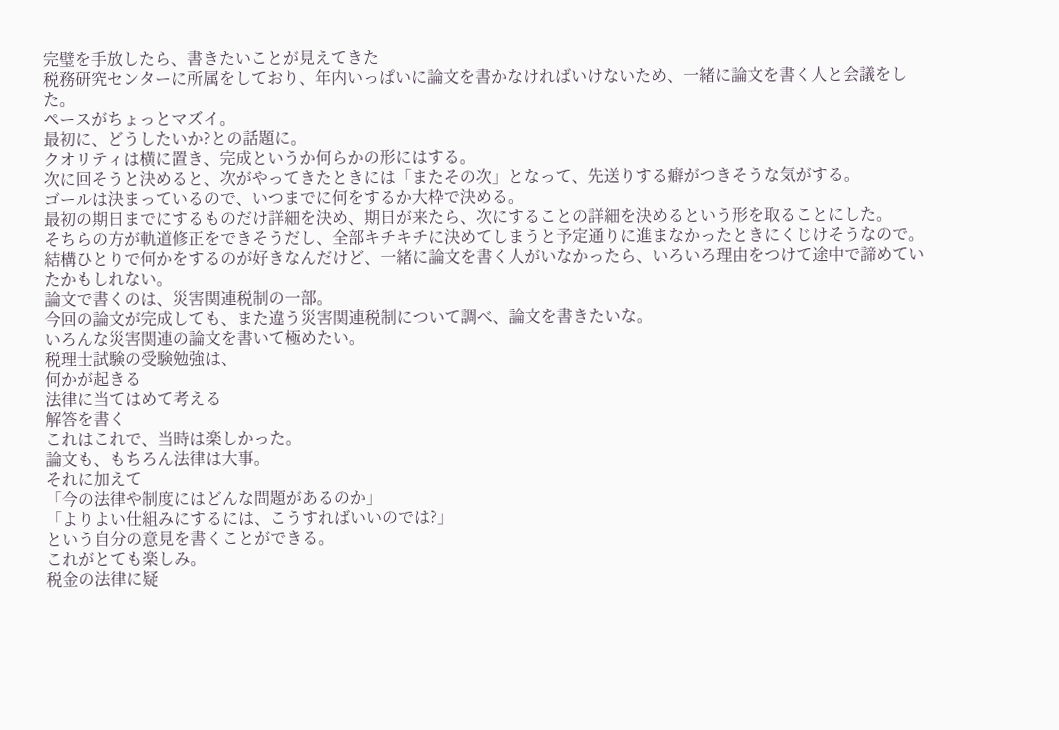完璧を手放したら、書きたいことが見えてきた
税務研究センターに所属をしており、年内いっぱいに論文を書かなければいけないため、一緒に論文を書く人と会議をした。
ペースがちょっとマズイ。
最初に、どうしたいか?との話題に。
クオリティは横に置き、完成というか何らかの形にはする。
次に回そうと決めると、次がやってきたときには「またその次」となって、先送りする癖がつきそうな気がする。
ゴールは決まっているので、いつまでに何をするか大枠で決める。
最初の期日までにするものだけ詳細を決め、期日が来たら、次にすることの詳細を決めるという形を取ることにした。
そちらの方が軌道修正をできそうだし、全部キチキチに決めてしまうと予定通りに進まなかったときにくじけそうなので。
結構ひとりで何かをするのが好きなんだけど、一緒に論文を書く人がいなかったら、いろいろ理由をつけて途中で諦めていたかもしれない。
論文で書くのは、災害関連税制の一部。
今回の論文が完成しても、また違う災害関連税制について調べ、論文を書きたいな。
いろんな災害関連の論文を書いて極めたい。
税理士試験の受験勉強は、
何かが起きる
法律に当てはめて考える
解答を書く
これはこれで、当時は楽しかった。
論文も、もちろん法律は大事。
それに加えて
「今の法律や制度にはどんな問題があるのか」
「よりよい仕組みにするには、こうすればいいのでは?」
という自分の意見を書くことができる。
これがとても楽しみ。
税金の法律に疑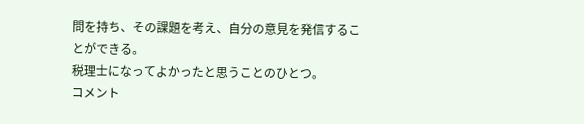問を持ち、その課題を考え、自分の意見を発信することができる。
税理士になってよかったと思うことのひとつ。
コメント